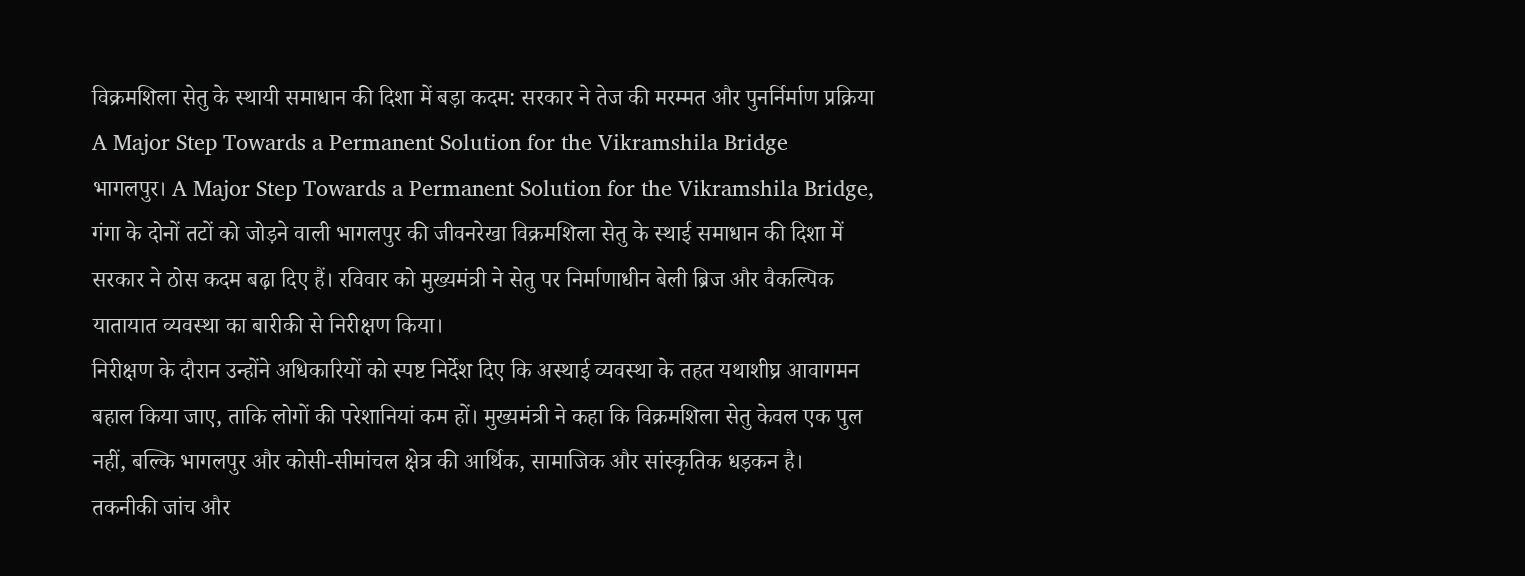विक्रमशिला सेतु के स्थायी समाधान की दिशा में बड़ा कदम: सरकार ने तेज की मरम्मत और पुनर्निर्माण प्रक्रिया
A Major Step Towards a Permanent Solution for the Vikramshila Bridge
भागलपुर। A Major Step Towards a Permanent Solution for the Vikramshila Bridge, गंगा के दोनों तटों को जोड़ने वाली भागलपुर की जीवनरेखा विक्रमशिला सेतु के स्थाई समाधान की दिशा में सरकार ने ठोस कदम बढ़ा दिए हैं। रविवार को मुख्यमंत्री ने सेतु पर निर्माणाधीन बेली ब्रिज और वैकल्पिक यातायात व्यवस्था का बारीकी से निरीक्षण किया।
निरीक्षण के दौरान उन्होंने अधिकारियों को स्पष्ट निर्देश दिए कि अस्थाई व्यवस्था के तहत यथाशीघ्र आवागमन बहाल किया जाए, ताकि लोगों की परेशानियां कम हों। मुख्यमंत्री ने कहा कि विक्रमशिला सेतु केवल एक पुल नहीं, बल्कि भागलपुर और कोसी-सीमांचल क्षेत्र की आर्थिक, सामाजिक और सांस्कृतिक धड़कन है।
तकनीकी जांच और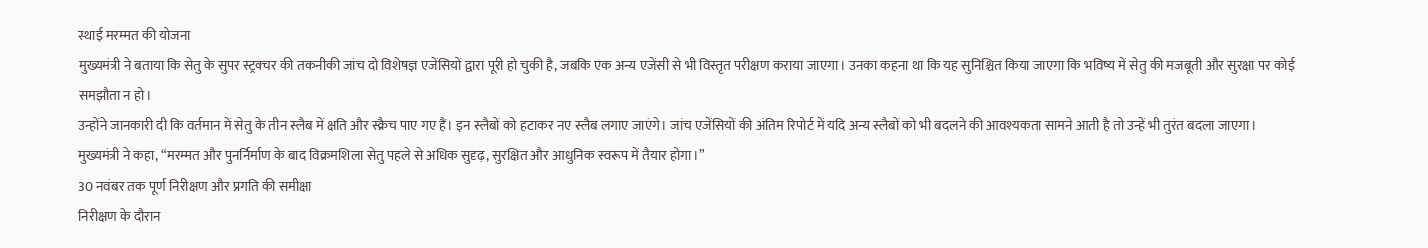स्थाई मरम्मत की योजना
मुख्यमंत्री ने बताया कि सेतु के सुपर स्ट्रक्चर की तकनीकी जांच दो विशेषज्ञ एजेंसियों द्वारा पूरी हो चुकी है, जबकि एक अन्य एजेंसी से भी विस्तृत परीक्षण कराया जाएगा। उनका कहना था कि यह सुनिश्चित किया जाएगा कि भविष्य में सेतु की मजबूती और सुरक्षा पर कोई समझौता न हो।
उन्होंने जानकारी दी कि वर्तमान में सेतु के तीन स्लैब में क्षति और स्क्रैच पाए गए हैं। इन स्लैबों को हटाकर नए स्लैब लगाए जाएंगे। जांच एजेंसियों की अंतिम रिपोर्ट में यदि अन्य स्लैबों को भी बदलने की आवश्यकता सामने आती है तो उन्हें भी तुरंत बदला जाएगा।
मुख्यमंत्री ने कहा, “मरम्मत और पुनर्निर्माण के बाद विक्रमशिला सेतु पहले से अधिक सुदृढ़, सुरक्षित और आधुनिक स्वरूप में तैयार होगा।”
30 नवंबर तक पूर्ण निरीक्षण और प्रगति की समीक्षा
निरीक्षण के दौरान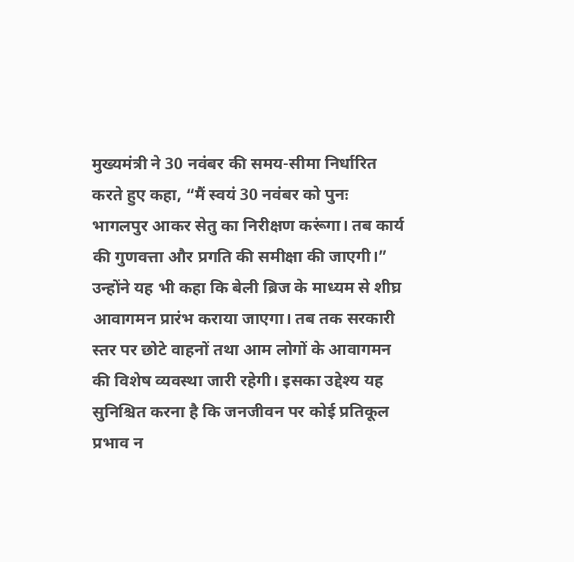मुख्यमंत्री ने 30 नवंबर की समय-सीमा निर्धारित करते हुए कहा, “मैं स्वयं 30 नवंबर को पुनः भागलपुर आकर सेतु का निरीक्षण करूंगा। तब कार्य की गुणवत्ता और प्रगति की समीक्षा की जाएगी।”
उन्होंने यह भी कहा कि बेली ब्रिज के माध्यम से शीघ्र आवागमन प्रारंभ कराया जाएगा। तब तक सरकारी स्तर पर छोटे वाहनों तथा आम लोगों के आवागमन की विशेष व्यवस्था जारी रहेगी। इसका उद्देश्य यह सुनिश्चित करना है कि जनजीवन पर कोई प्रतिकूल प्रभाव न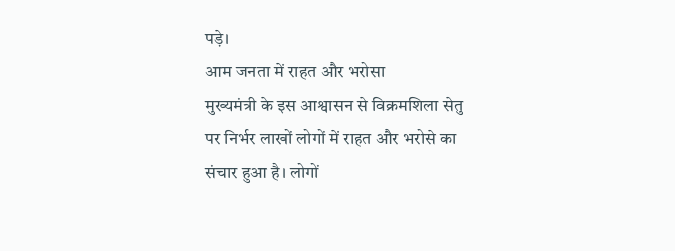पड़े।
आम जनता में राहत और भरोसा
मुख्यमंत्री के इस आश्वासन से विक्रमशिला सेतु पर निर्भर लाखों लोगों में राहत और भरोसे का संचार हुआ है। लोगों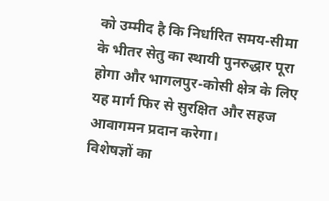को उम्मीद है कि निर्धारित समय-सीमा के भीतर सेतु का स्थायी पुनरुद्धार पूरा होगा और भागलपुर-कोसी क्षेत्र के लिए यह मार्ग फिर से सुरक्षित और सहज आवागमन प्रदान करेगा।
विशेषज्ञों का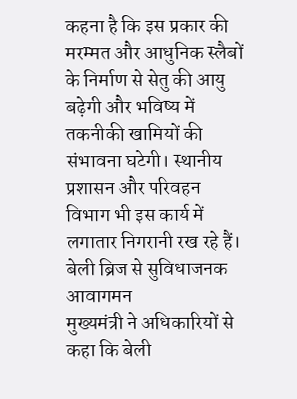कहना है कि इस प्रकार की मरम्मत और आधुनिक स्लैबों के निर्माण से सेतु की आयु बढ़ेगी और भविष्य में तकनीकी खामियों की संभावना घटेगी। स्थानीय प्रशासन और परिवहन विभाग भी इस कार्य में लगातार निगरानी रख रहे हैं।
बेली ब्रिज से सुविधाजनक आवागमन
मुख्यमंत्री ने अधिकारियों से कहा कि बेली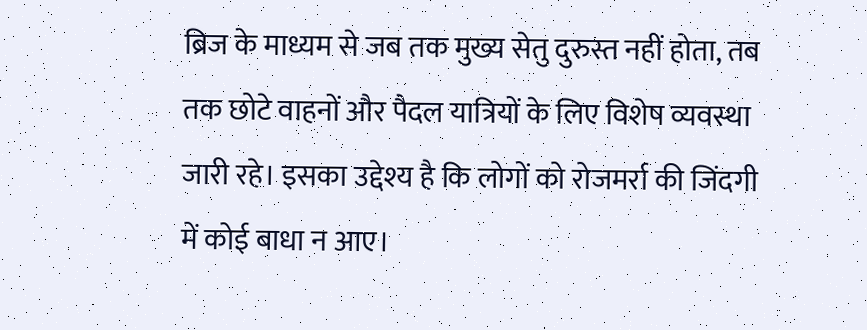ब्रिज के माध्यम से जब तक मुख्य सेतु दुरुस्त नहीं होता, तब तक छोटे वाहनों और पैदल यात्रियों के लिए विशेष व्यवस्था जारी रहे। इसका उद्देश्य है कि लोगों को रोजमर्रा की जिंदगी में कोई बाधा न आए।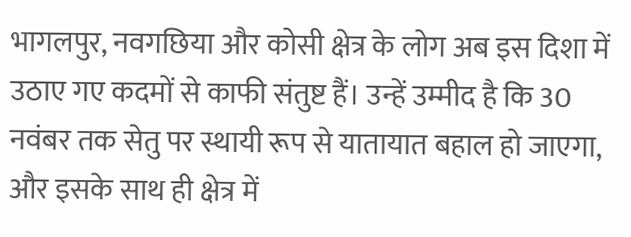भागलपुर, नवगछिया और कोसी क्षेत्र के लोग अब इस दिशा में उठाए गए कदमों से काफी संतुष्ट हैं। उन्हें उम्मीद है कि 30 नवंबर तक सेतु पर स्थायी रूप से यातायात बहाल हो जाएगा, और इसके साथ ही क्षेत्र में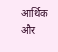आर्थिक और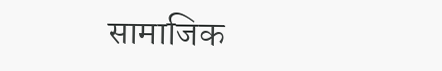सामाजिक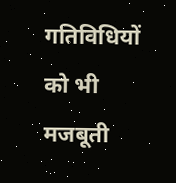गतिविधियों को भी मजबूती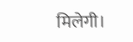मिलेगी।